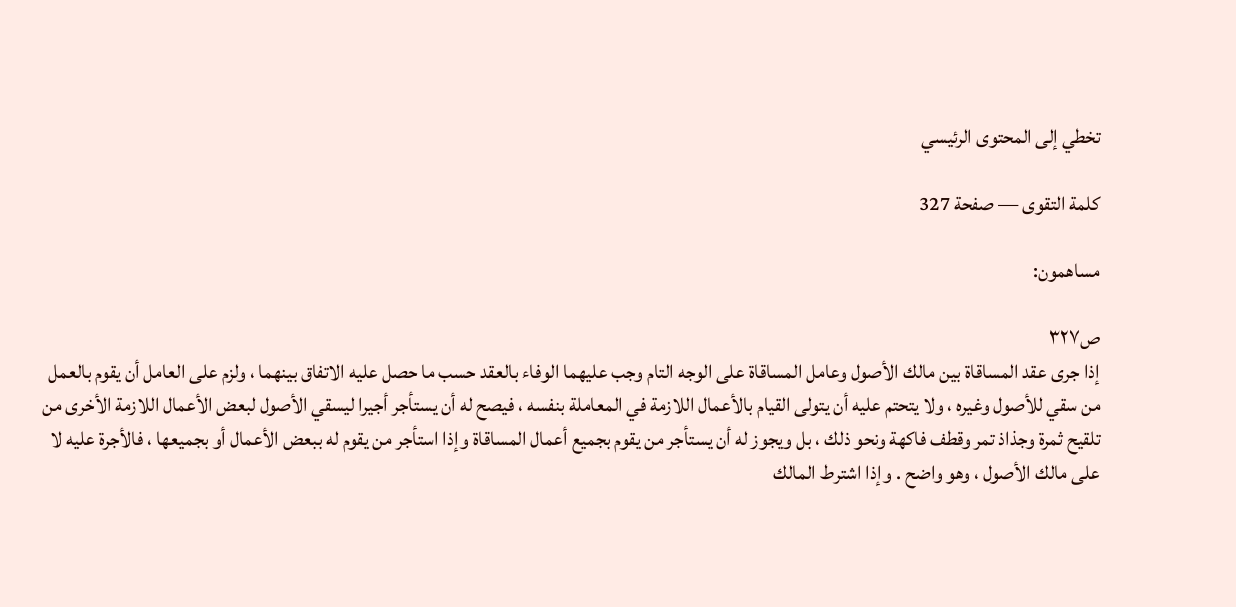تخطي إلى المحتوى الرئيسي

كلمة التقوى — صفحة 327

مساهمون:

ص٣٢٧
إذا جرى عقد المساقاة بين مالك الأصول وعامل المساقاة على الوجه التام وجب عليهما الوفاء بالعقد حسب ما حصل عليه الاتفاق بينهما ، ولزم على العامل أن يقوم بالعمل من سقي للأصول وغيره ، ولا يتحتم عليه أن يتولى القيام بالأعمال اللازمة في المعاملة بنفسه ، فيصح له أن يستأجر أجيرا ليسقي الأصول لبعض الأعمال اللازمة الأخرى من تلقيح ثمرة وجذاذ تمر وقطف فاكهة ونحو ذلك ، بل ويجوز له أن يستأجر من يقوم بجميع أعمال المساقاة وإذا استأجر من يقوم له ببعض الأعمال أو بجميعها ، فالأجرة عليه لا على مالك الأصول ، وهو واضح . وإذا اشترط المالك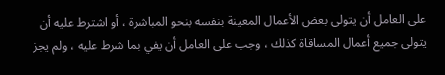على العامل أن يتولى بعض الأعمال المعينة بنفسه بنحو المباشرة ، أو اشترط عليه أن يتولى جميع أعمال المساقاة كذلك ، وجب على العامل أن يفي بما شرط عليه ، ولم يجز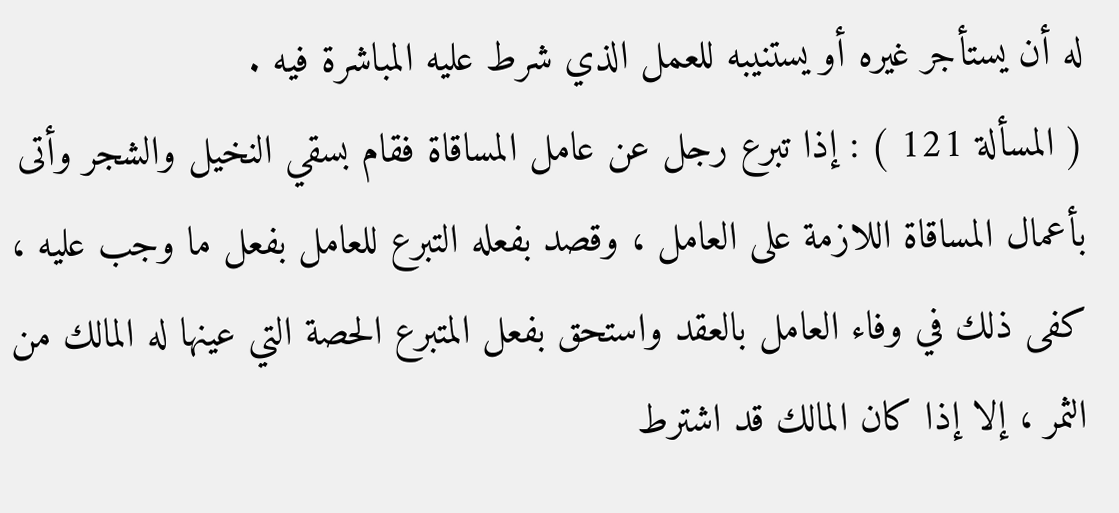له أن يستأجر غيره أو يستنيبه للعمل الذي شرط عليه المباشرة فيه .
( المسألة 121 ) : إذا تبرع رجل عن عامل المساقاة فقام بسقي النخيل والشجر وأتى بأعمال المساقاة اللازمة على العامل ، وقصد بفعله التبرع للعامل بفعل ما وجب عليه ، كفى ذلك في وفاء العامل بالعقد واستحق بفعل المتبرع الحصة التي عينها له المالك من الثمر ، إلا إذا كان المالك قد اشترط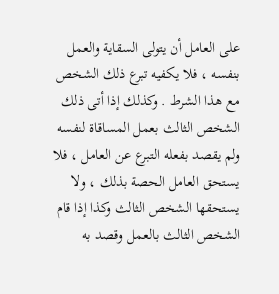على العامل أن يتولى السقاية والعمل بنفسه ، فلا يكفيه تبرع ذلك الشخص مع هذا الشرط . وكذلك إذا أتى ذلك الشخص الثالث بعمل المساقاة لنفسه ولم يقصد بفعله التبرع عن العامل ، فلا يستحق العامل الحصة بذلك ، ولا يستحقها الشخص الثالث وكذا إذا قام الشخص الثالث بالعمل وقصد به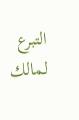التبرع لمالك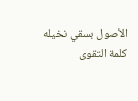الأصول بسقي نخيله
كلمة التقوى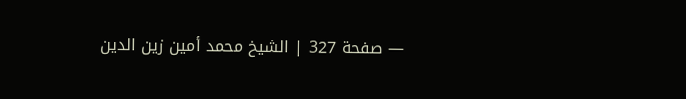— صفحة 327 | الشيخ محمد أمين زين الدين